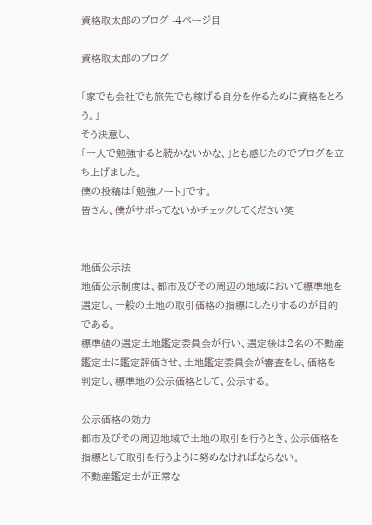資格取太郎のブログ -4ページ目

資格取太郎のブログ

「家でも会社でも旅先でも稼げる自分を作るために資格をとろう。」
そう決意し、
「一人で勉強すると続かないかな、」とも感じたのでブログを立ち上げました。
僕の投稿は「勉強ノート」です。
皆さん、僕がサボってないかチェックしてください笑


地価公示法
地価公示制度は、都市及びその周辺の地域において標準地を選定し、一般の土地の取引価格の指標にしたりするのが目的である。
標準値の選定土地鑑定委員会が行い、選定後は2名の不動産鑑定士に鑑定評価させ、土地鑑定委員会が審査をし、価格を判定し、標準地の公示価格として、公示する。

公示価格の効力
都市及びその周辺地域で土地の取引を行うとき、公示価格を指標として取引を行うように努めなければならない。
不動産鑑定士が正常な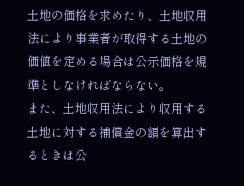土地の価格を求めたり、土地収用法により事業者が取得する土地の価値を定める場合は公示価格を規準としなければならない。
また、土地収用法により収用する土地に対する補償金の額を算出するときは公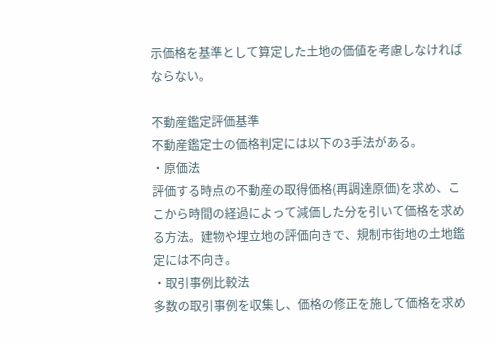示価格を基準として算定した土地の価値を考慮しなければならない。

不動産鑑定評価基準
不動産鑑定士の価格判定には以下の3手法がある。
・原価法
評価する時点の不動産の取得価格(再調達原価)を求め、ここから時間の経過によって減価した分を引いて価格を求める方法。建物や埋立地の評価向きで、規制市街地の土地鑑定には不向き。
・取引事例比較法
多数の取引事例を収集し、価格の修正を施して価格を求め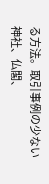る方法。取引事例の少ない神社、仏閣、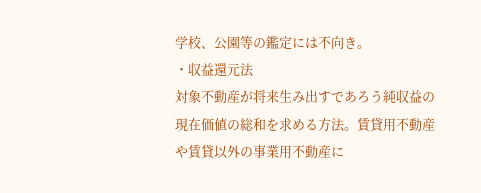学校、公園等の鑑定には不向き。
・収益還元法
対象不動産が将来生み出すであろう純収益の現在価値の総和を求める方法。賃貸用不動産や賃貸以外の事業用不動産に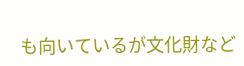も向いているが文化財など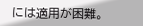には適用が困難。